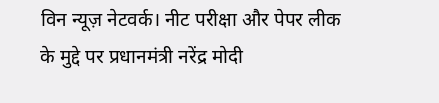विन न्यूज़ नेटवर्क। नीट परीक्षा और पेपर लीक के मुद्दे पर प्रधानमंत्री नरेंद्र मोदी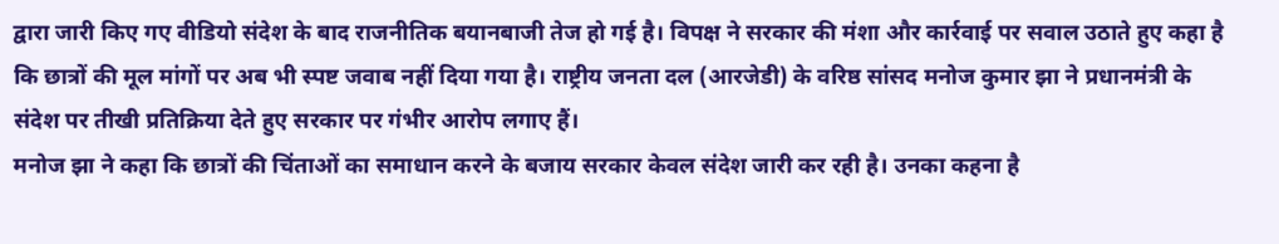द्वारा जारी किए गए वीडियो संदेश के बाद राजनीतिक बयानबाजी तेज हो गई है। विपक्ष ने सरकार की मंशा और कार्रवाई पर सवाल उठाते हुए कहा है कि छात्रों की मूल मांगों पर अब भी स्पष्ट जवाब नहीं दिया गया है। राष्ट्रीय जनता दल (आरजेडी) के वरिष्ठ सांसद मनोज कुमार झा ने प्रधानमंत्री के संदेश पर तीखी प्रतिक्रिया देते हुए सरकार पर गंभीर आरोप लगाए हैं।
मनोज झा ने कहा कि छात्रों की चिंताओं का समाधान करने के बजाय सरकार केवल संदेश जारी कर रही है। उनका कहना है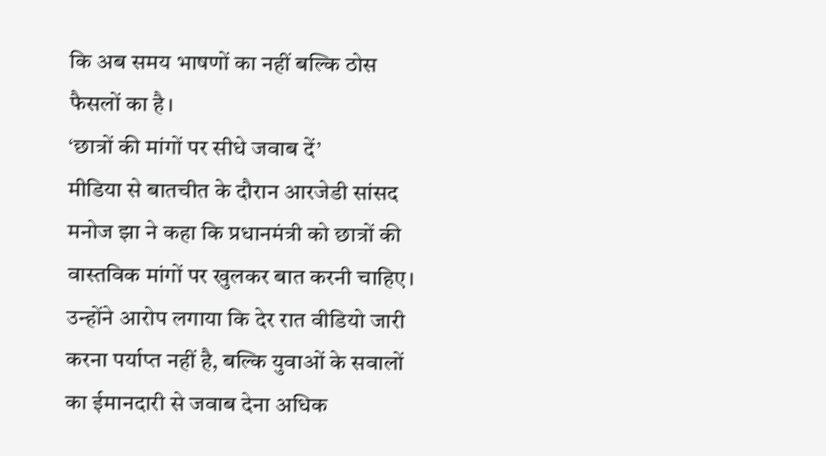कि अब समय भाषणों का नहीं बल्कि ठोस फैसलों का है।
‘छात्रों की मांगों पर सीधे जवाब दें’
मीडिया से बातचीत के दौरान आरजेडी सांसद मनोज झा ने कहा कि प्रधानमंत्री को छात्रों की वास्तविक मांगों पर खुलकर बात करनी चाहिए। उन्होंने आरोप लगाया कि देर रात वीडियो जारी करना पर्याप्त नहीं है, बल्कि युवाओं के सवालों का ईमानदारी से जवाब देना अधिक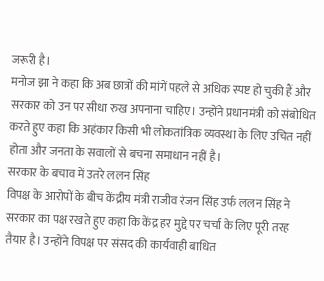जरूरी है।
मनोज झा ने कहा कि अब छात्रों की मांगें पहले से अधिक स्पष्ट हो चुकी हैं और सरकार को उन पर सीधा रुख अपनाना चाहिए। उन्होंने प्रधानमंत्री को संबोधित करते हुए कहा कि अहंकार किसी भी लोकतांत्रिक व्यवस्था के लिए उचित नहीं होता और जनता के सवालों से बचना समाधान नहीं है।
सरकार के बचाव में उतरे ललन सिंह
विपक्ष के आरोपों के बीच केंद्रीय मंत्री राजीव रंजन सिंह उर्फ ललन सिंह ने सरकार का पक्ष रखते हुए कहा कि केंद्र हर मुद्दे पर चर्चा के लिए पूरी तरह तैयार है। उन्होंने विपक्ष पर संसद की कार्यवाही बाधित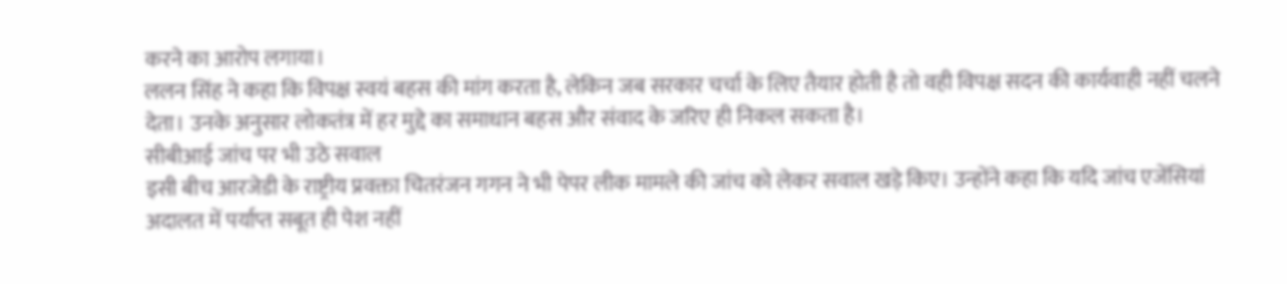करने का आरोप लगाया।
ललन सिंह ने कहा कि विपक्ष स्वयं बहस की मांग करता है, लेकिन जब सरकार चर्चा के लिए तैयार होती है तो वही विपक्ष सदन की कार्यवाही नहीं चलने देता। उनके अनुसार लोकतंत्र में हर मुद्दे का समाधान बहस और संवाद के जरिए ही निकल सकता है।
सीबीआई जांच पर भी उठे सवाल
इसी बीच आरजेडी के राष्ट्रीय प्रवक्ता चितरंजन गगन ने भी पेपर लीक मामले की जांच को लेकर सवाल खड़े किए। उन्होंने कहा कि यदि जांच एजेंसियां अदालत में पर्याप्त सबूत ही पेश नहीं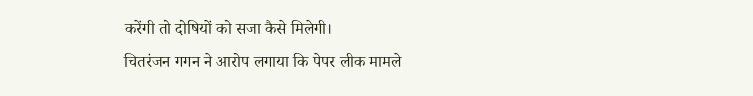करेंगी तो दोषियों को सजा कैसे मिलेगी।
चितरंजन गगन ने आरोप लगाया कि पेपर लीक मामले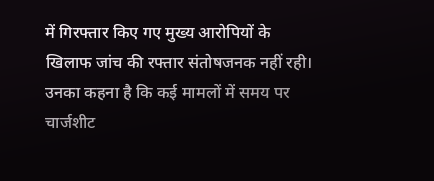में गिरफ्तार किए गए मुख्य आरोपियों के खिलाफ जांच की रफ्तार संतोषजनक नहीं रही। उनका कहना है कि कई मामलों में समय पर चार्जशीट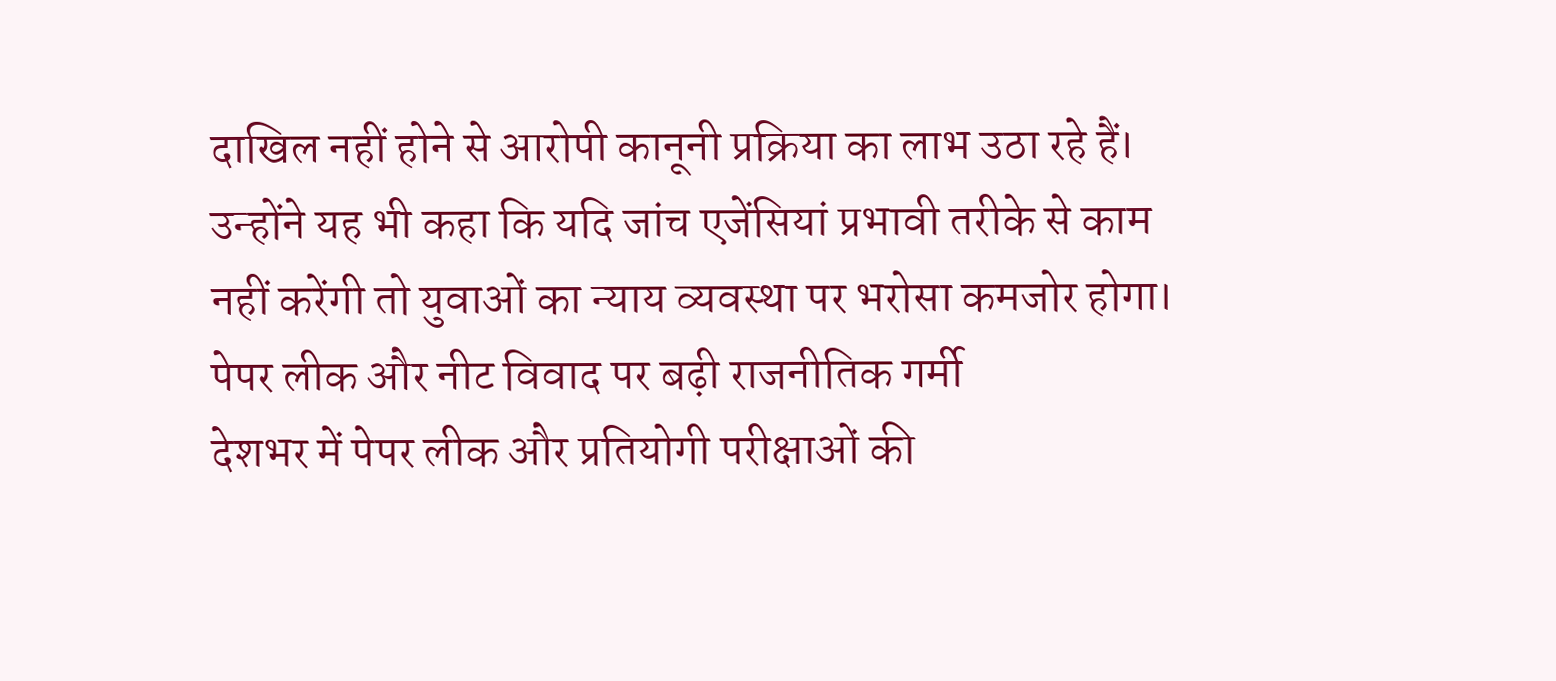दाखिल नहीं होने से आरोपी कानूनी प्रक्रिया का लाभ उठा रहे हैं।
उन्होंने यह भी कहा कि यदि जांच एजेंसियां प्रभावी तरीके से काम नहीं करेंगी तो युवाओं का न्याय व्यवस्था पर भरोसा कमजोर होगा।
पेपर लीक और नीट विवाद पर बढ़ी राजनीतिक गर्मी
देशभर में पेपर लीक और प्रतियोगी परीक्षाओं की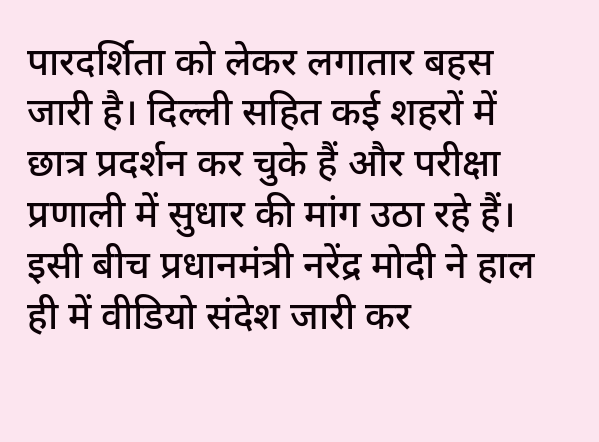पारदर्शिता को लेकर लगातार बहस जारी है। दिल्ली सहित कई शहरों में छात्र प्रदर्शन कर चुके हैं और परीक्षा प्रणाली में सुधार की मांग उठा रहे हैं।
इसी बीच प्रधानमंत्री नरेंद्र मोदी ने हाल ही में वीडियो संदेश जारी कर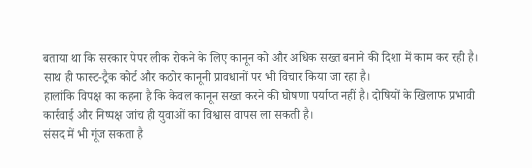बताया था कि सरकार पेपर लीक रोकने के लिए कानून को और अधिक सख्त बनाने की दिशा में काम कर रही है। साथ ही फास्ट-ट्रैक कोर्ट और कठोर कानूनी प्रावधानों पर भी विचार किया जा रहा है।
हालांकि विपक्ष का कहना है कि केवल कानून सख्त करने की घोषणा पर्याप्त नहीं है। दोषियों के खिलाफ प्रभावी कार्रवाई और निष्पक्ष जांच ही युवाओं का विश्वास वापस ला सकती है।
संसद में भी गूंज सकता है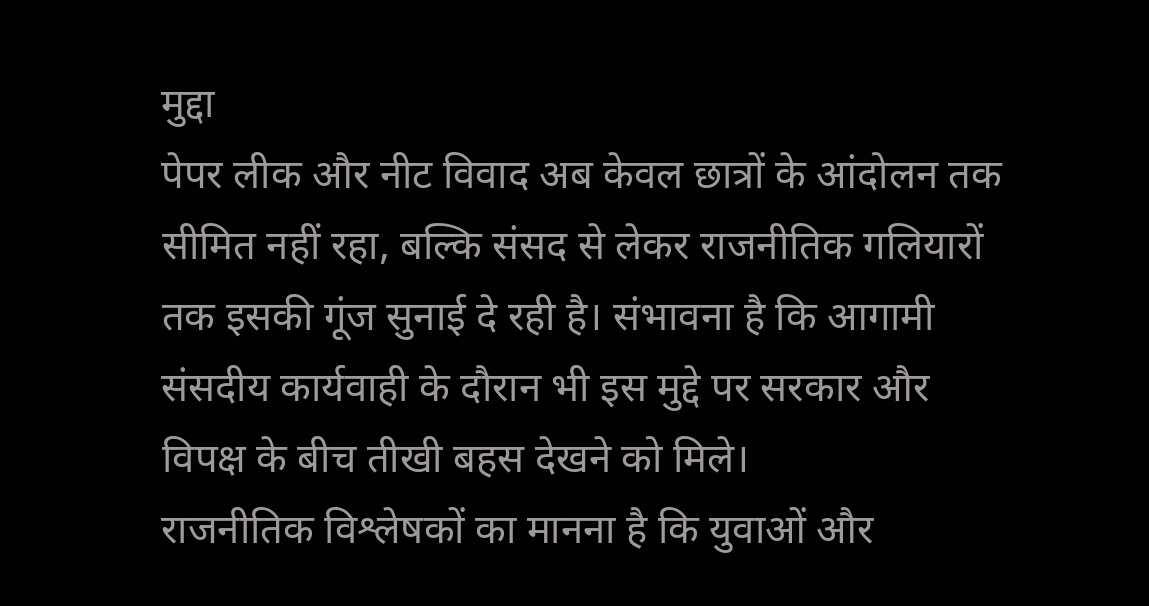मुद्दा
पेपर लीक और नीट विवाद अब केवल छात्रों के आंदोलन तक सीमित नहीं रहा, बल्कि संसद से लेकर राजनीतिक गलियारों तक इसकी गूंज सुनाई दे रही है। संभावना है कि आगामी संसदीय कार्यवाही के दौरान भी इस मुद्दे पर सरकार और विपक्ष के बीच तीखी बहस देखने को मिले।
राजनीतिक विश्लेषकों का मानना है कि युवाओं और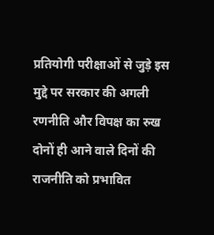प्रतियोगी परीक्षाओं से जुड़े इस मुद्दे पर सरकार की अगली रणनीति और विपक्ष का रुख दोनों ही आने वाले दिनों की राजनीति को प्रभावित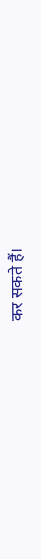कर सकते हैं।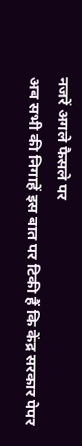नजरें अगले फैसले पर
अब सभी की निगाहें इस बात पर टिकी हैं कि केंद्र सरकार पेपर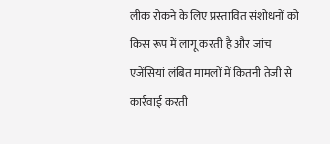लीक रोकने के लिए प्रस्तावित संशोधनों को किस रूप में लागू करती है और जांच एजेंसियां लंबित मामलों में कितनी तेजी से कार्रवाई करती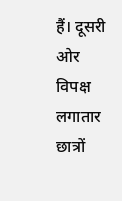हैं। दूसरी ओर विपक्ष लगातार छात्रों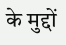के मुद्दों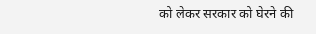को लेकर सरकार को घेरने की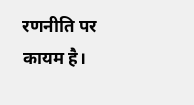रणनीति पर कायम है।